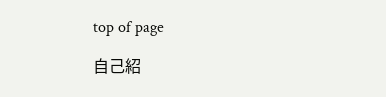top of page

自己紹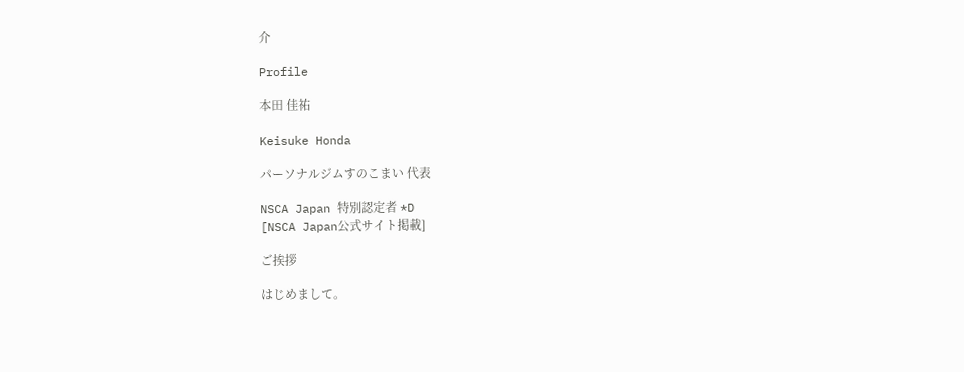介

Profile

本田 佳祐

Keisuke Honda

パーソナルジムすのこまい 代表

NSCA Japan 特別認定者 *D
[NSCA Japan公式サイト掲載]

ご挨拶

はじめまして。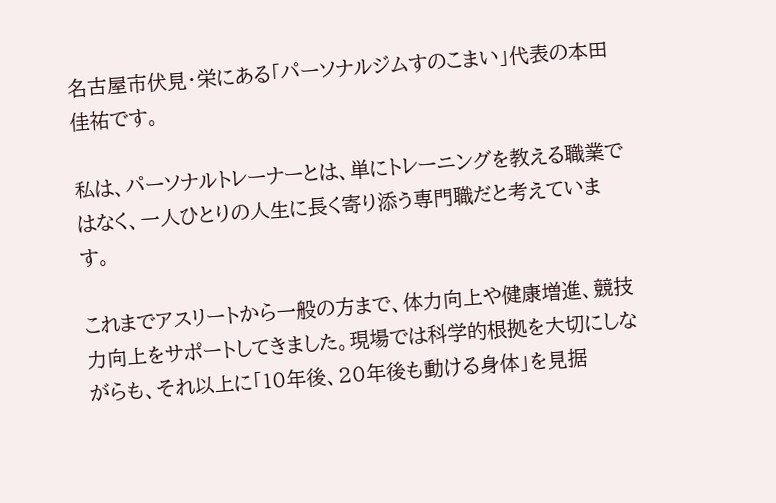名古屋市伏見・栄にある「パーソナルジムすのこまい」代表の本田佳祐です。

私は、パーソナルトレーナーとは、単にトレーニングを教える職業ではなく、一人ひとりの人生に長く寄り添う専門職だと考えています。

これまでアスリートから一般の方まで、体力向上や健康増進、競技力向上をサポートしてきました。現場では科学的根拠を大切にしながらも、それ以上に「10年後、20年後も動ける身体」を見据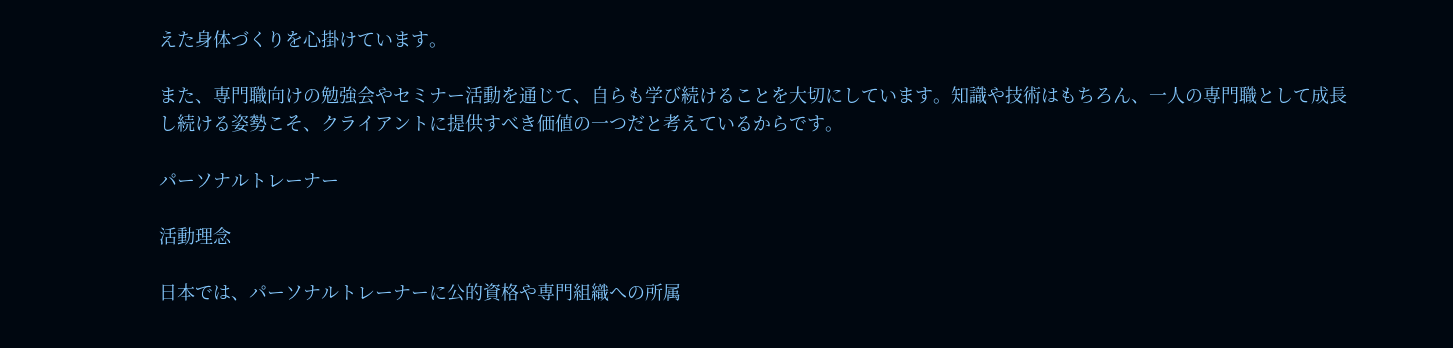えた身体づくりを心掛けています。

また、専門職向けの勉強会やセミナー活動を通じて、自らも学び続けることを大切にしています。知識や技術はもちろん、一人の専門職として成長し続ける姿勢こそ、クライアントに提供すべき価値の一つだと考えているからです。

パーソナルトレーナー

活動理念

日本では、パーソナルトレーナーに公的資格や専門組織への所属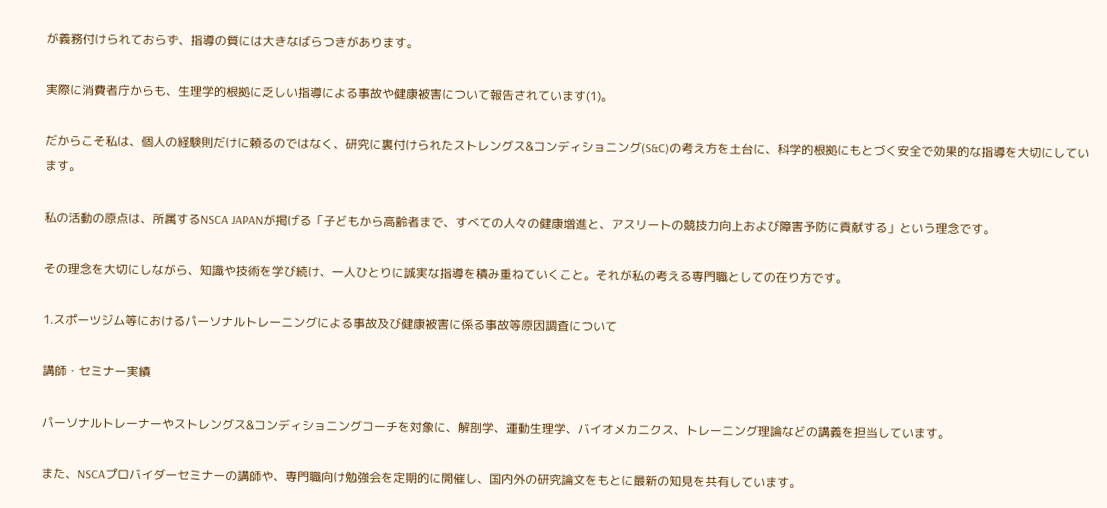が義務付けられておらず、指導の質には大きなばらつきがあります。

実際に消費者庁からも、生理学的根拠に乏しい指導による事故や健康被害について報告されています(1)。

だからこそ私は、個人の経験則だけに頼るのではなく、研究に裏付けられたストレングス&コンディショニング(S&C)の考え方を土台に、科学的根拠にもとづく安全で効果的な指導を大切にしています。

私の活動の原点は、所属するNSCA JAPANが掲げる「子どもから高齢者まで、すべての人々の健康増進と、アスリートの競技力向上および障害予防に貢献する」という理念です。

その理念を大切にしながら、知識や技術を学び続け、一人ひとりに誠実な指導を積み重ねていくこと。それが私の考える専門職としての在り方です。

1.スポーツジム等におけるパーソナルトレーニングによる事故及び健康被害に係る事故等原因調査について

講師・セミナー実績

パーソナルトレーナーやストレングス&コンディショニングコーチを対象に、解剖学、運動生理学、バイオメカニクス、トレーニング理論などの講義を担当しています。

また、NSCAプロバイダーセミナーの講師や、専門職向け勉強会を定期的に開催し、国内外の研究論文をもとに最新の知見を共有しています。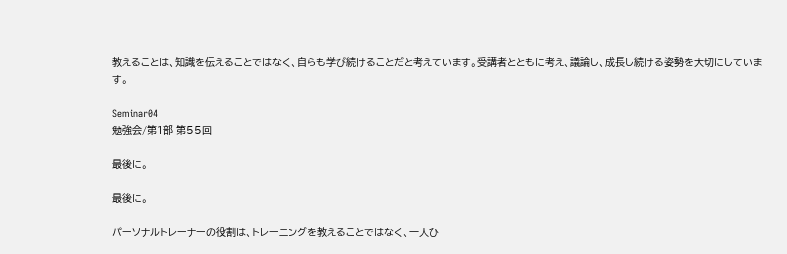教えることは、知識を伝えることではなく、自らも学び続けることだと考えています。受講者とともに考え、議論し、成長し続ける姿勢を大切にしています。

Seminar04
勉強会/第1部 第55回

最後に。

最後に。

パーソナルトレーナーの役割は、トレーニングを教えることではなく、一人ひ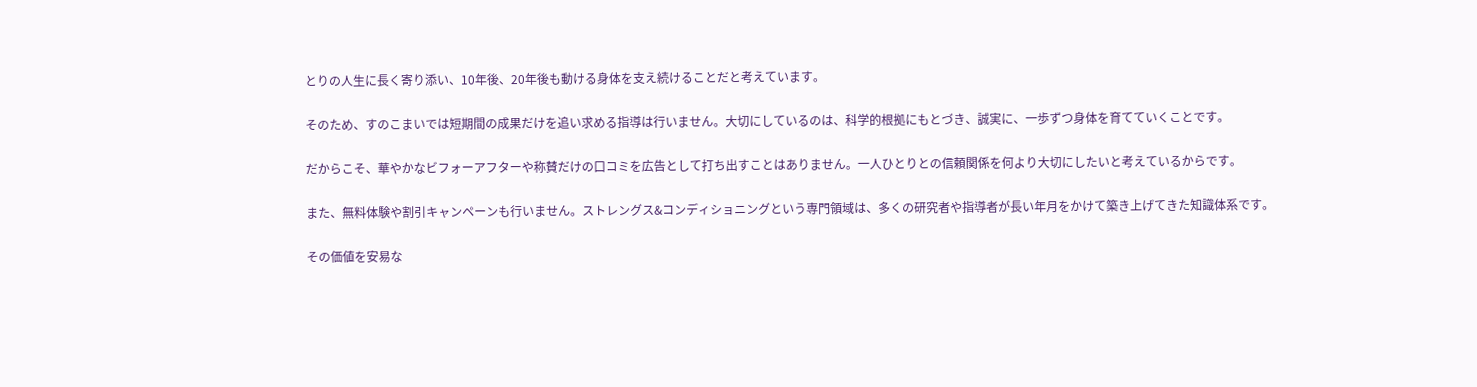とりの人生に長く寄り添い、10年後、20年後も動ける身体を支え続けることだと考えています。

そのため、すのこまいでは短期間の成果だけを追い求める指導は行いません。大切にしているのは、科学的根拠にもとづき、誠実に、一歩ずつ身体を育てていくことです。

だからこそ、華やかなビフォーアフターや称賛だけの口コミを広告として打ち出すことはありません。一人ひとりとの信頼関係を何より大切にしたいと考えているからです。

また、無料体験や割引キャンペーンも行いません。ストレングス&コンディショニングという専門領域は、多くの研究者や指導者が長い年月をかけて築き上げてきた知識体系です。

その価値を安易な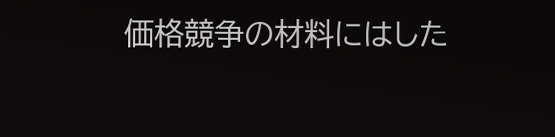価格競争の材料にはした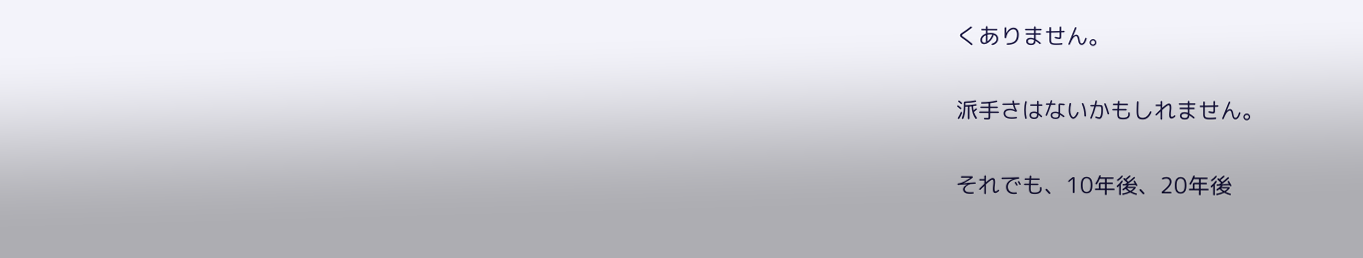くありません。

派手さはないかもしれません。

それでも、10年後、20年後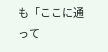も「ここに通って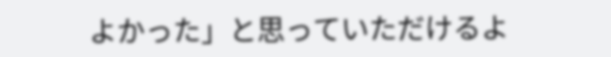よかった」と思っていただけるよ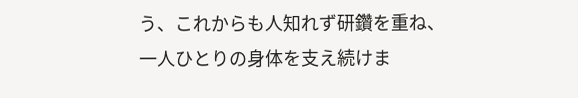う、これからも人知れず研鑽を重ね、一人ひとりの身体を支え続けま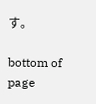す。

bottom of page